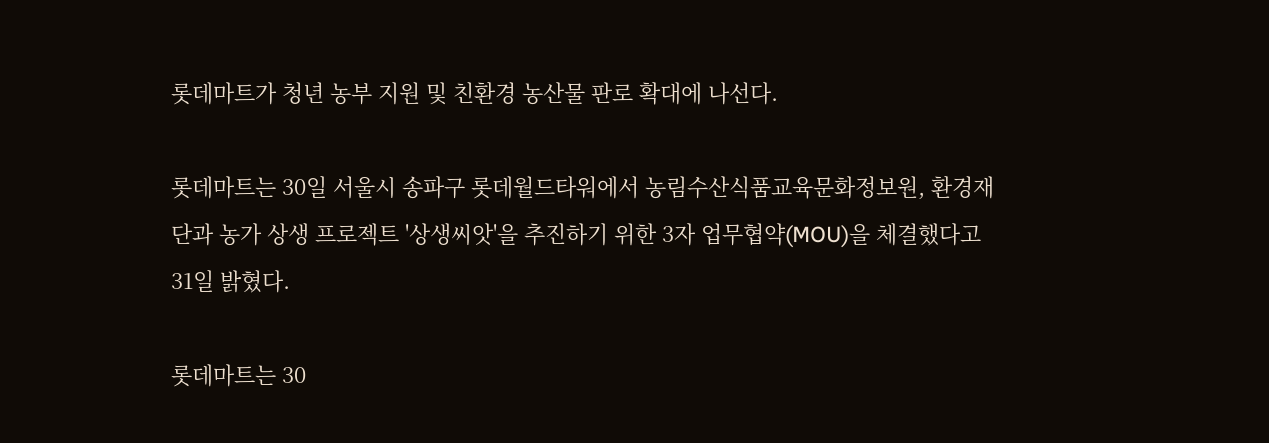롯데마트가 청년 농부 지원 및 친환경 농산물 판로 확대에 나선다.

롯데마트는 30일 서울시 송파구 롯데월드타워에서 농림수산식품교육문화정보원, 환경재단과 농가 상생 프로젝트 '상생씨앗'을 추진하기 위한 3자 업무협약(MOU)을 체결했다고 31일 밝혔다.

롯데마트는 30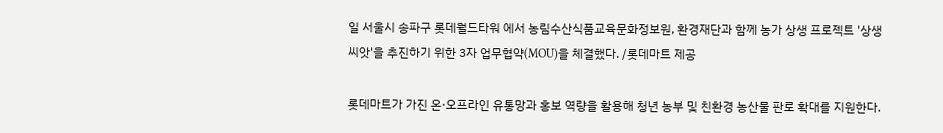일 서울시 송파구 롯데월드타워 에서 농림수산식품교육문화정보원, 환경재단과 함께 농가 상생 프로젝트 '상생씨앗'을 추진하기 위한 3자 업무협약(MOU)을 체결했다. /롯데마트 제공

롯데마트가 가진 온·오프라인 유통망과 홍보 역량을 활용해 청년 농부 및 친환경 농산물 판로 확대를 지원한다.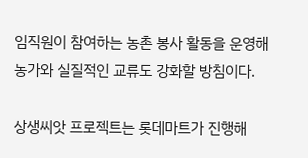임직원이 참여하는 농촌 봉사 활동을 운영해 농가와 실질적인 교류도 강화할 방침이다.

상생씨앗 프로젝트는 롯데마트가 진행해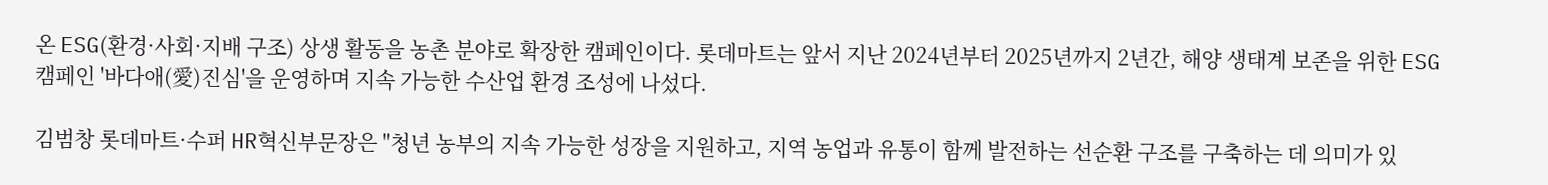온 ESG(환경·사회·지배 구조) 상생 활동을 농촌 분야로 확장한 캠페인이다. 롯데마트는 앞서 지난 2024년부터 2025년까지 2년간, 해양 생태계 보존을 위한 ESG 캠페인 '바다애(愛)진심'을 운영하며 지속 가능한 수산업 환경 조성에 나섰다.

김범창 롯데마트·수퍼 HR혁신부문장은 "청년 농부의 지속 가능한 성장을 지원하고, 지역 농업과 유통이 함께 발전하는 선순환 구조를 구축하는 데 의미가 있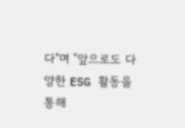다"며 "앞으로도 다양한 ESG 활동을 통해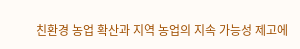친환경 농업 확산과 지역 농업의 지속 가능성 제고에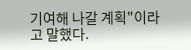기여해 나갈 계획"이라고 말했다.